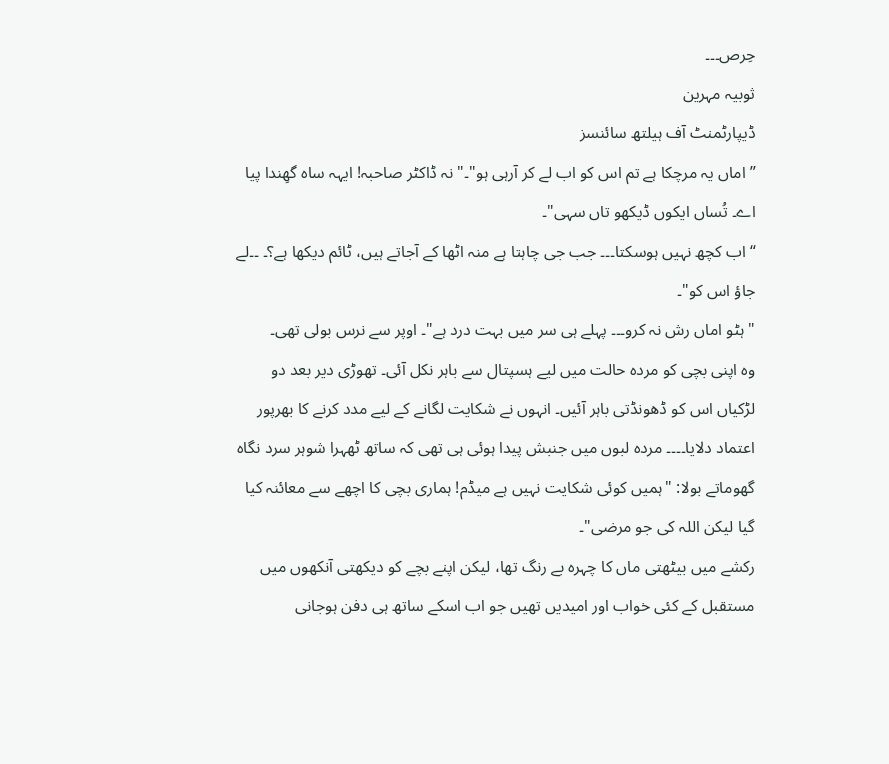حِرص۔۔۔
ثوبیہ مہرین
ڈیپارٹمنٹ آف ہیلتھ سائنسز
”اماں یہ مرچکا ہے تم اس کو اب لے کر آرہی ہو"۔" نہ ڈاکٹر صاحبہ! ایہہ ساہ گھِندا پیا اے۔ تُساں ایکوں ڈیکھو تاں سہی"۔
“اب کچھ نہیں ہوسکتا۔۔۔ جب جی چاہتا ہے منہ اٹھا کے آجاتے ہیں، ٹائم دیکھا ہے؟۔ ۔۔لے جاؤ اس کو"۔
"ہٹو اماں رش نہ کرو۔۔۔ پہلے ہی سر میں بہت درد ہے"۔ اوپر سے نرس بولی تھی۔
وہ اپنی بچی کو مردہ حالت میں لیے ہسپتال سے باہر نکل آئی۔ تھوڑی دیر بعد دو لڑکیاں اس کو ڈھونڈتی باہر آئیں۔ انہوں نے شکایت لگانے کے لیے مدد کرنے کا بھرپور اعتماد دلایا۔۔۔۔ مردہ لبوں میں جنبش پیدا ہوئی ہی تھی کہ ساتھ ٹھہرا شوہر سرد نگاہ گھوماتے بولا: "ہمیں کوئی شکایت نہیں ہے میڈم! ہماری بچی کا اچھے سے معائنہ کیا گیا لیکن اللہ کی جو مرضی"۔
رکشے میں بیٹھتی ماں کا چہرہ بے رنگ تھا، لیکن اپنے بچے کو دیکھتی آنکھوں میں مستقبل کے کئی خواب اور امیدیں تھیں جو اب اسکے ساتھ ہی دفن ہوجانی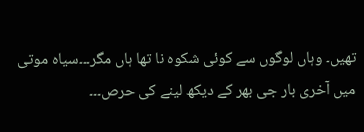تھیں۔ وہاں لوگوں سے کوئی شکوہ نا تھا ہاں مگر۔۔۔سیاہ موتی میں آخری بار جی بھر کے دیکھ لینے کی حرص۔۔۔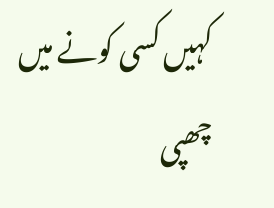کہیں کسی کونے میں چھپی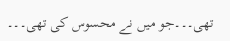تھی۔۔۔جو میں نے محسوس کی تھی۔۔۔